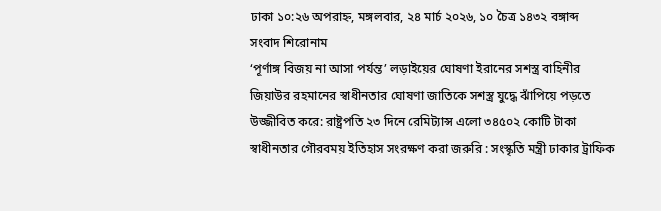ঢাকা ১০:২৬ অপরাহ্ন, মঙ্গলবার, ২৪ মার্চ ২০২৬, ১০ চৈত্র ১৪৩২ বঙ্গাব্দ
সংবাদ শিরোনাম
‘পূর্ণাঙ্গ বিজয় না আসা পর্যন্ত’ লড়াইয়ের ঘোষণা ইরানের সশস্ত্র বাহিনীর জিয়াউর রহমানের স্বাধীনতার ঘোষণা জাতিকে সশস্ত্র যুদ্ধে ঝাঁপিয়ে পড়তে উজ্জীবিত করে: রাষ্ট্রপতি ২৩ দিনে রেমিট্যান্স এলো ৩৪৫০২ কোটি টাকা স্বাধীনতার গৌরবময় ইতিহাস সংরক্ষণ করা জরুরি : সংস্কৃতি মন্ত্রী ঢাকার ট্রাফিক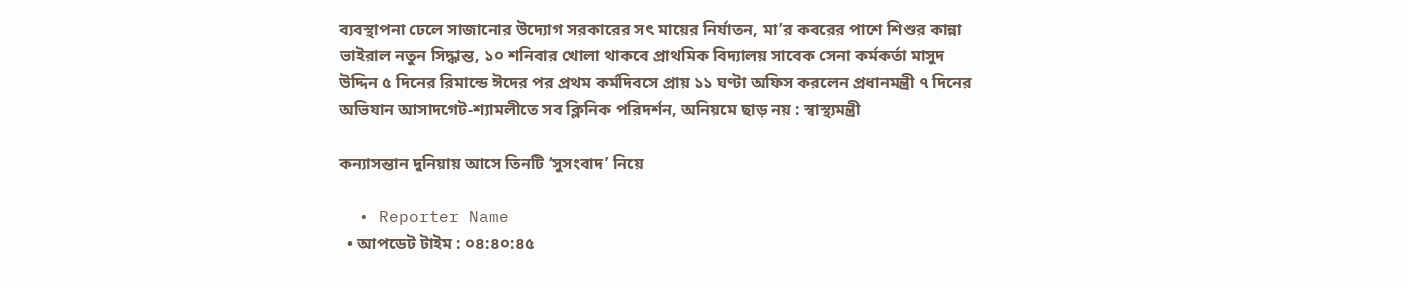ব্যবস্থাপনা ঢেলে সাজানোর উদ্যোগ সরকারের সৎ মায়ের নির্যাতন, মা’র কবরের পাশে শিশুর কান্না ভাইরাল নতুন সিদ্ধান্ত, ১০ শনিবার খোলা থাকবে প্রাথমিক বিদ্যালয় সাবেক সেনা কর্মকর্তা মাসুদ উদ্দিন ৫ দিনের রিমান্ডে ঈদের পর প্রথম কর্মদিবসে প্রায় ১১ ঘণ্টা অফিস করলেন প্রধানমন্ত্রী ৭ দিনের অভিযান আসাদগেট-শ্যামলীতে সব ক্লিনিক পরিদর্শন, অনিয়মে ছাড় নয় : স্বাস্থ্যমন্ত্রী

কন্যাসন্তান দুনিয়ায় আসে তিনটি ‘সুসংবাদ’ নিয়ে

  • Reporter Name
  • আপডেট টাইম : ০৪:৪০:৪৫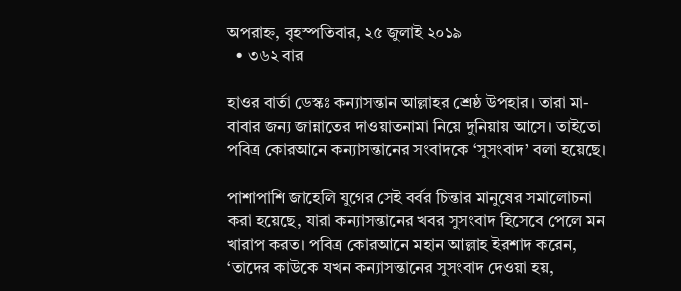অপরাহ্ন, বৃহস্পতিবার, ২৫ জুলাই ২০১৯
  • ৩৬২ বার

হাওর বার্তা ডেস্কঃ কন্যাসন্তান আল্লাহর শ্রেষ্ঠ উপহার। তারা মা-বাবার জন্য জান্নাতের দাওয়াতনামা নিয়ে দুনিয়ায় আসে। তাইতো পবিত্র কোরআনে কন্যাসন্তানের সংবাদকে ‘সুসংবাদ’ বলা হয়েছে।

পাশাপাশি জাহেলি যুগের সেই বর্বর চিন্তার মানুষের সমালোচনা করা হয়েছে, যারা কন্যাসন্তানের খবর সুসংবাদ হিসেবে পেলে মন খারাপ করত। পবিত্র কোরআনে মহান আল্লাহ ইরশাদ করেন, ‘তাদের কাউকে যখন কন্যাসন্তানের সুসংবাদ দেওয়া হয়,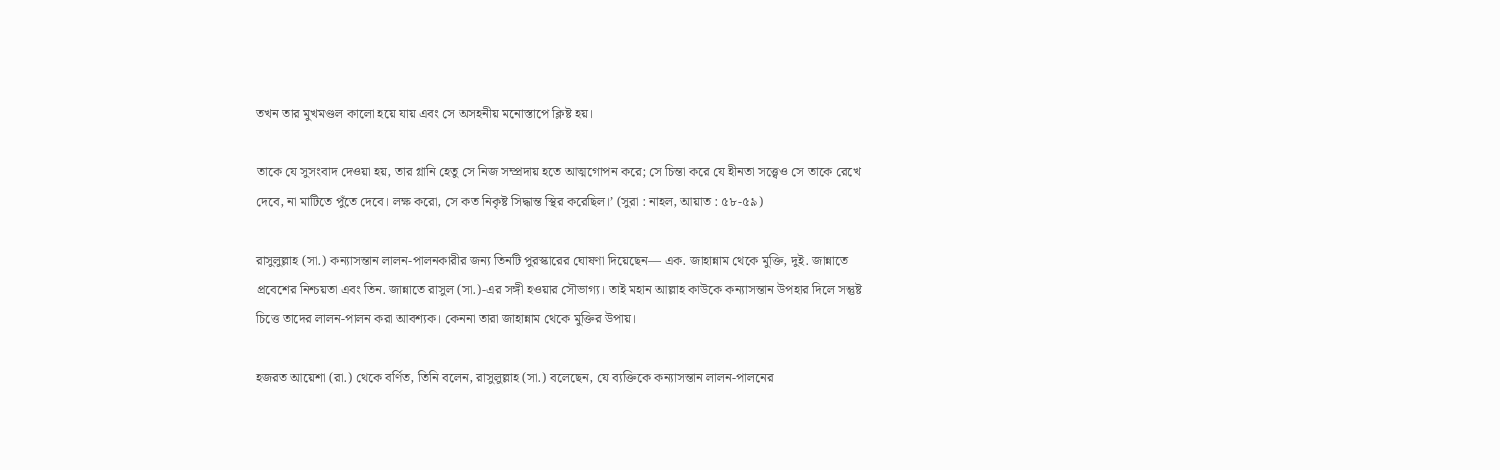তখন তার মুখমণ্ডল কালো হয়ে যায় এবং সে অসহনীয় মনোস্তাপে ক্লিষ্ট হয়।

তাকে যে সুসংবাদ দেওয়া হয়, তার গ্লানি হেতু সে নিজ সম্প্রদায় হতে আত্মগোপন করে; সে চিন্তা করে যে হীনতা সত্ত্বেও সে তাকে রেখে দেবে, না মাটিতে পুঁতে দেবে। লক্ষ করো, সে কত নিকৃষ্ট সিদ্ধান্ত স্থির করেছিল।’ (সুরা : নাহল, আয়াত : ৫৮-৫৯)

রাসুলুল্লাহ (সা.) কন্যাসন্তান লালন-পালনকারীর জন্য তিনটি পুরস্কারের ঘোষণা দিয়েছেন— এক. জাহান্নাম থেকে মুক্তি, দুই. জান্নাতে প্রবেশের নিশ্চয়তা এবং তিন. জান্নাতে রাসুল (সা.)-এর সঙ্গী হওয়ার সৌভাগ্য। তাই মহান আল্লাহ কাউকে কন্যাসন্তান উপহার দিলে সন্তুষ্ট চিত্তে তাদের লালন-পালন করা আবশ্যক। কেননা তারা জাহান্নাম থেকে মুক্তির উপায়।

হজরত আয়েশা (রা.) থেকে বর্ণিত, তিনি বলেন, রাসুলুল্লাহ (সা.) বলেছেন, যে ব্যক্তিকে কন্যাসন্তান লালন-পালনের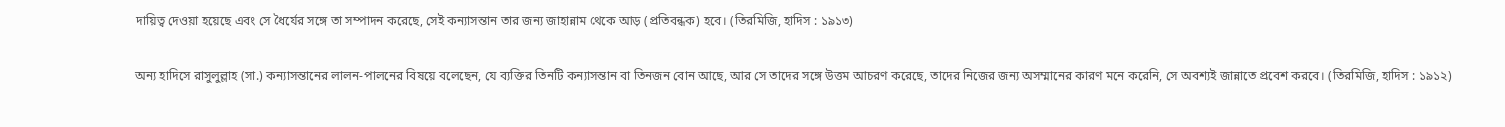দায়িত্ব দেওয়া হয়েছে এবং সে ধৈর্যের সঙ্গে তা সম্পাদন করেছে, সেই কন্যাসন্তান তার জন্য জাহান্নাম থেকে আড় (প্রতিবন্ধক) হবে। (তিরমিজি, হাদিস : ১৯১৩)

অন্য হাদিসে রাসুলুল্লাহ (সা.) কন্যাসন্তানের লালন-পালনের বিষয়ে বলেছেন, যে ব্যক্তির তিনটি কন্যাসন্তান বা তিনজন বোন আছে, আর সে তাদের সঙ্গে উত্তম আচরণ করেছে, তাদের নিজের জন্য অসম্মানের কারণ মনে করেনি, সে অবশ্যই জান্নাতে প্রবেশ করবে। (তিরমিজি, হাদিস : ১৯১২)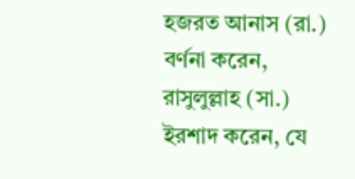হজরত আনাস (রা.) বর্ণনা করেন, রাসুলুল্লাহ (সা.) ইরশাদ করেন, যে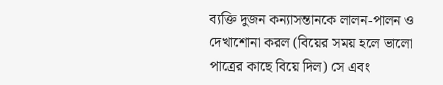ব্যক্তি দুজন কন্যাসন্তানকে লালন-পালন ও দেখাশোনা করল (বিয়ের সময় হলে ভালো পাত্রের কাছে বিয়ে দিল) সে এবং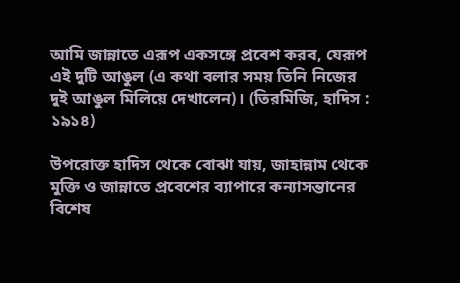আমি জান্নাতে এরূপ একসঙ্গে প্রবেশ করব, যেরূপ এই দুটি আঙুল (এ কথা বলার সময় তিনি নিজের দুই আঙুল মিলিয়ে দেখালেন)। (তিরমিজি, হাদিস : ১৯১৪)

উপরোক্ত হাদিস থেকে বোঝা যায়, জাহান্নাম থেকে মুক্তি ও জান্নাতে প্রবেশের ব্যাপারে কন্যাসন্তানের বিশেষ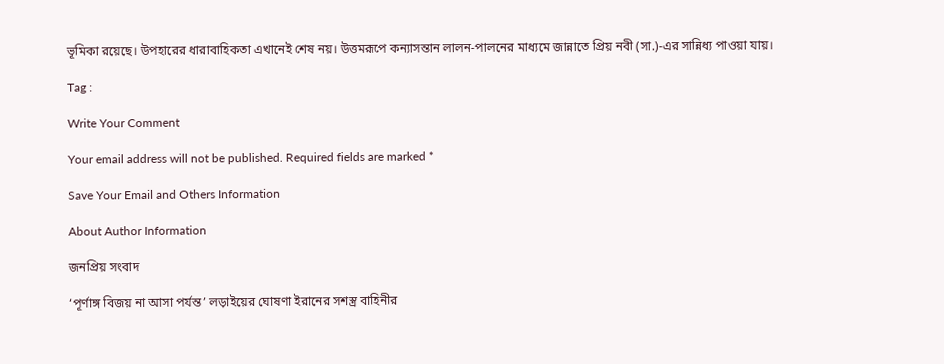ভূমিকা রয়েছে। উপহারের ধারাবাহিকতা এখানেই শেষ নয়। উত্তমরূপে কন্যাসন্তান লালন-পালনের মাধ্যমে জান্নাতে প্রিয় নবী (সা.)-এর সান্নিধ্য পাওয়া যায়।

Tag :

Write Your Comment

Your email address will not be published. Required fields are marked *

Save Your Email and Others Information

About Author Information

জনপ্রিয় সংবাদ

‘পূর্ণাঙ্গ বিজয় না আসা পর্যন্ত’ লড়াইয়ের ঘোষণা ইরানের সশস্ত্র বাহিনীর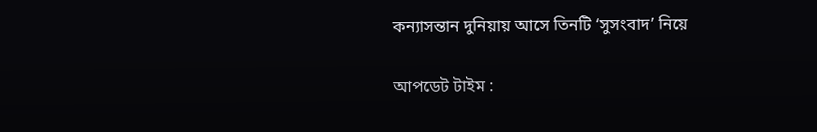কন্যাসন্তান দুনিয়ায় আসে তিনটি ‘সুসংবাদ’ নিয়ে

আপডেট টাইম :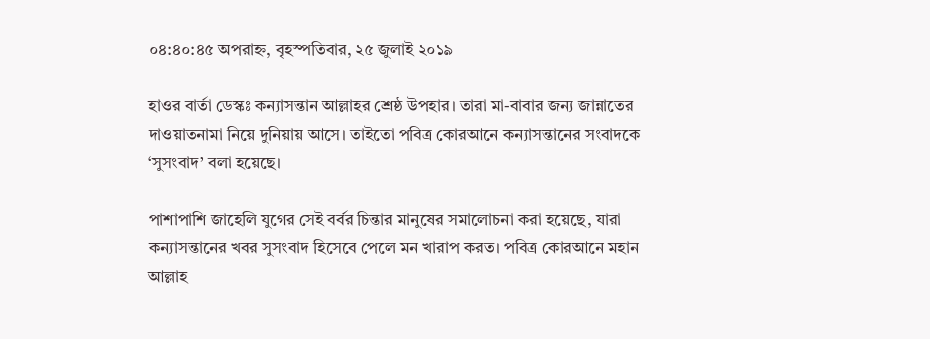০৪:৪০:৪৫ অপরাহ্ন, বৃহস্পতিবার, ২৫ জুলাই ২০১৯

হাওর বার্তা ডেস্কঃ কন্যাসন্তান আল্লাহর শ্রেষ্ঠ উপহার। তারা মা-বাবার জন্য জান্নাতের দাওয়াতনামা নিয়ে দুনিয়ায় আসে। তাইতো পবিত্র কোরআনে কন্যাসন্তানের সংবাদকে ‘সুসংবাদ’ বলা হয়েছে।

পাশাপাশি জাহেলি যুগের সেই বর্বর চিন্তার মানুষের সমালোচনা করা হয়েছে, যারা কন্যাসন্তানের খবর সুসংবাদ হিসেবে পেলে মন খারাপ করত। পবিত্র কোরআনে মহান আল্লাহ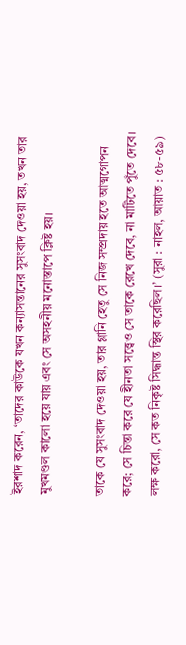ইরশাদ করেন, ‘তাদের কাউকে যখন কন্যাসন্তানের সুসংবাদ দেওয়া হয়, তখন তার মুখমণ্ডল কালো হয়ে যায় এবং সে অসহনীয় মনোস্তাপে ক্লিষ্ট হয়।

তাকে যে সুসংবাদ দেওয়া হয়, তার গ্লানি হেতু সে নিজ সম্প্রদায় হতে আত্মগোপন করে; সে চিন্তা করে যে হীনতা সত্ত্বেও সে তাকে রেখে দেবে, না মাটিতে পুঁতে দেবে। লক্ষ করো, সে কত নিকৃষ্ট সিদ্ধান্ত স্থির করেছিল।’ (সুরা : নাহল, আয়াত : ৫৮-৫৯)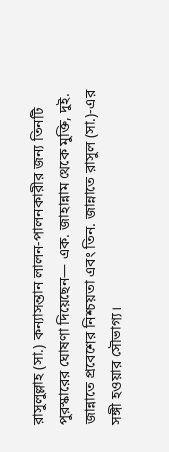রাসুলুল্লাহ (সা.) কন্যাসন্তান লালন-পালনকারীর জন্য তিনটি পুরস্কারের ঘোষণা দিয়েছেন— এক. জাহান্নাম থেকে মুক্তি, দুই. জান্নাতে প্রবেশের নিশ্চয়তা এবং তিন. জান্নাতে রাসুল (সা.)-এর সঙ্গী হওয়ার সৌভাগ্য।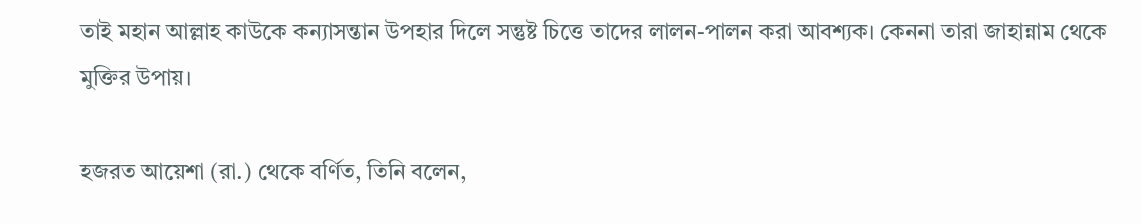তাই মহান আল্লাহ কাউকে কন্যাসন্তান উপহার দিলে সন্তুষ্ট চিত্তে তাদের লালন-পালন করা আবশ্যক। কেননা তারা জাহান্নাম থেকে মুক্তির উপায়।

হজরত আয়েশা (রা.) থেকে বর্ণিত, তিনি বলেন,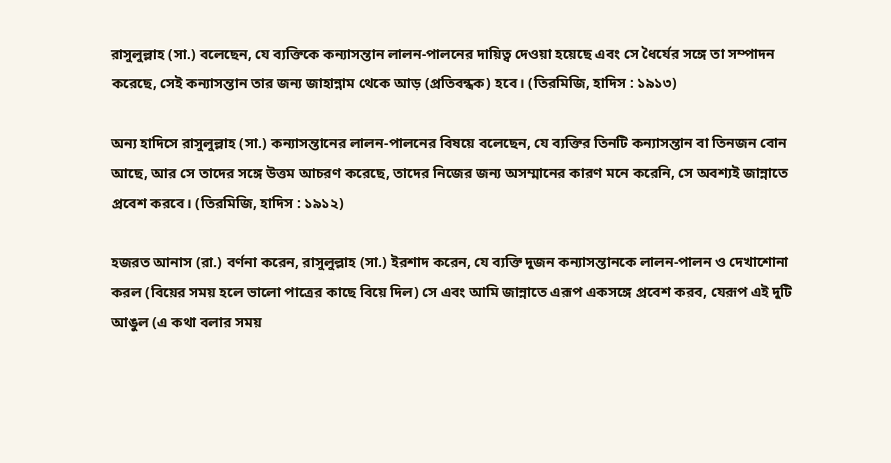রাসুলুল্লাহ (সা.) বলেছেন, যে ব্যক্তিকে কন্যাসন্তান লালন-পালনের দায়িত্ব দেওয়া হয়েছে এবং সে ধৈর্যের সঙ্গে তা সম্পাদন করেছে, সেই কন্যাসন্তান তার জন্য জাহান্নাম থেকে আড় (প্রতিবন্ধক) হবে। (তিরমিজি, হাদিস : ১৯১৩)

অন্য হাদিসে রাসুলুল্লাহ (সা.) কন্যাসন্তানের লালন-পালনের বিষয়ে বলেছেন, যে ব্যক্তির তিনটি কন্যাসন্তান বা তিনজন বোন আছে, আর সে তাদের সঙ্গে উত্তম আচরণ করেছে, তাদের নিজের জন্য অসম্মানের কারণ মনে করেনি, সে অবশ্যই জান্নাতে প্রবেশ করবে। (তিরমিজি, হাদিস : ১৯১২)

হজরত আনাস (রা.) বর্ণনা করেন, রাসুলুল্লাহ (সা.) ইরশাদ করেন, যে ব্যক্তি দুজন কন্যাসন্তানকে লালন-পালন ও দেখাশোনা করল (বিয়ের সময় হলে ভালো পাত্রের কাছে বিয়ে দিল) সে এবং আমি জান্নাতে এরূপ একসঙ্গে প্রবেশ করব, যেরূপ এই দুটি আঙুল (এ কথা বলার সময়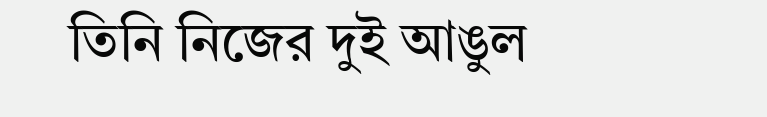তিনি নিজের দুই আঙুল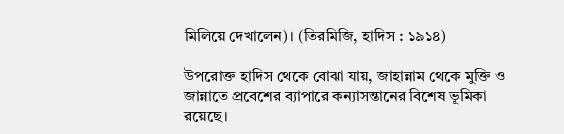মিলিয়ে দেখালেন)। (তিরমিজি, হাদিস : ১৯১৪)

উপরোক্ত হাদিস থেকে বোঝা যায়, জাহান্নাম থেকে মুক্তি ও জান্নাতে প্রবেশের ব্যাপারে কন্যাসন্তানের বিশেষ ভূমিকা রয়েছে।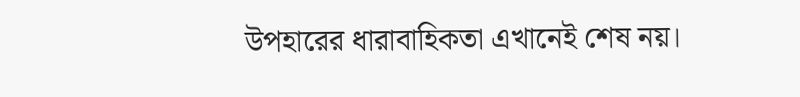উপহারের ধারাবাহিকতা এখানেই শেষ নয়।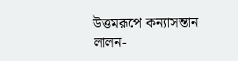উত্তমরূপে কন্যাসন্তান লালন-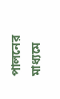পালনের মাধ্যমে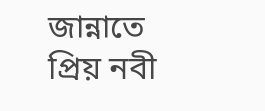জান্নাতে প্রিয় নবী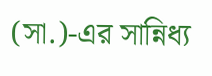(সা.)-এর সান্নিধ্য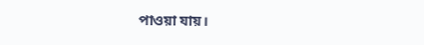পাওয়া যায়।